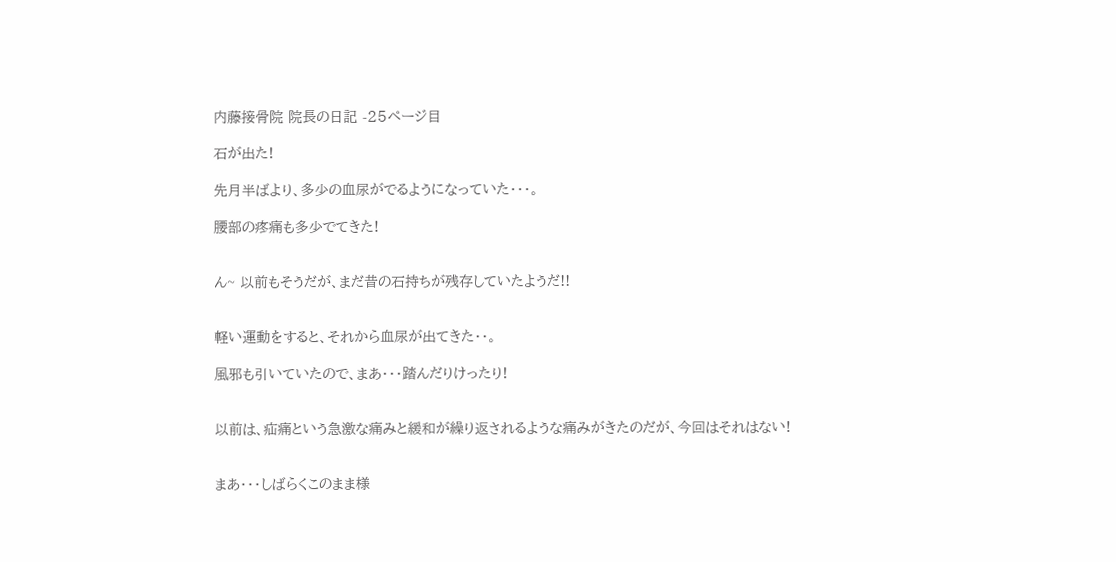内藤接骨院 院長の日記 -25ページ目

石が出た!

先月半ばより、多少の血尿がでるようになっていた・・・。

腰部の疼痛も多少でてきた!


ん~ 以前もそうだが、まだ昔の石持ちが残存していたようだ!!


軽い運動をすると、それから血尿が出てきた・・。

風邪も引いていたので、まあ・・・踏んだりけったり!


以前は、疝痛という急激な痛みと緩和が繰り返されるような痛みがきたのだが、今回はそれはない!


まあ・・・しばらくこのまま様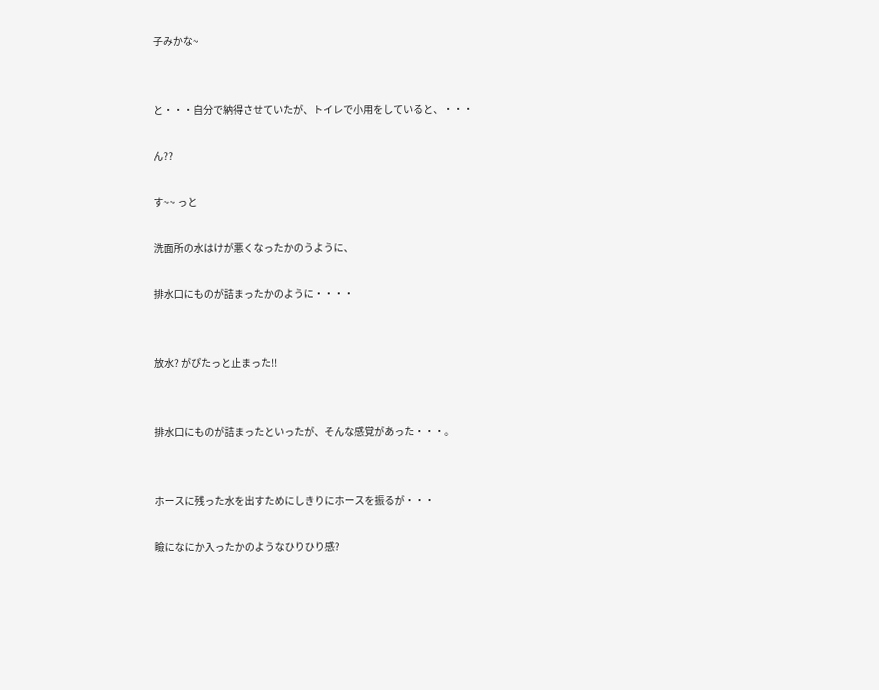子みかな~


と・・・自分で納得させていたが、トイレで小用をしていると、・・・

ん??

す~~ っと

洗面所の水はけが悪くなったかのうように、

排水口にものが詰まったかのように・・・・


放水? がぴたっと止まった!!


排水口にものが詰まったといったが、そんな感覚があった・・・。


ホースに残った水を出すためにしきりにホースを振るが・・・

瞼になにか入ったかのようなひりひり感?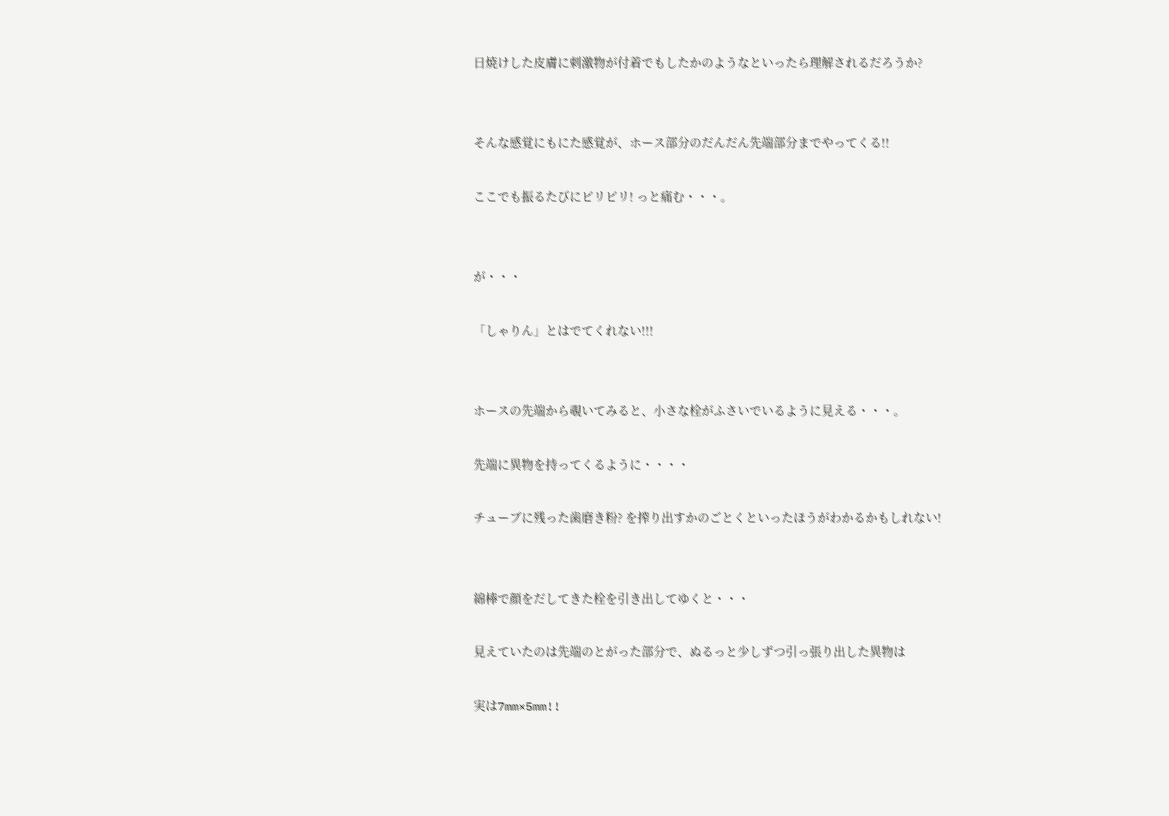日焼けした皮膚に刺激物が付着でもしたかのようなといったら理解されるだろうか?


そんな感覚にもにた感覚が、ホース部分のだんだん先端部分までやってくる!!

ここでも振るたびにピリピリ! っと痛む・・・。


が・・・

「しゃりん」とはでてくれない!!!


ホースの先端から覗いてみると、小さな栓がふさいでいるように見える・・・。

先端に異物を持ってくるように・・・・

チューブに残った歯磨き粉? を搾り出すかのごとくといったほうがわかるかもしれない!


綿棒で顔をだしてきた栓を引き出してゆくと・・・

見えていたのは先端のとがった部分で、ぬるっと少しずつ引っ張り出した異物は

実は7mm×5mm!!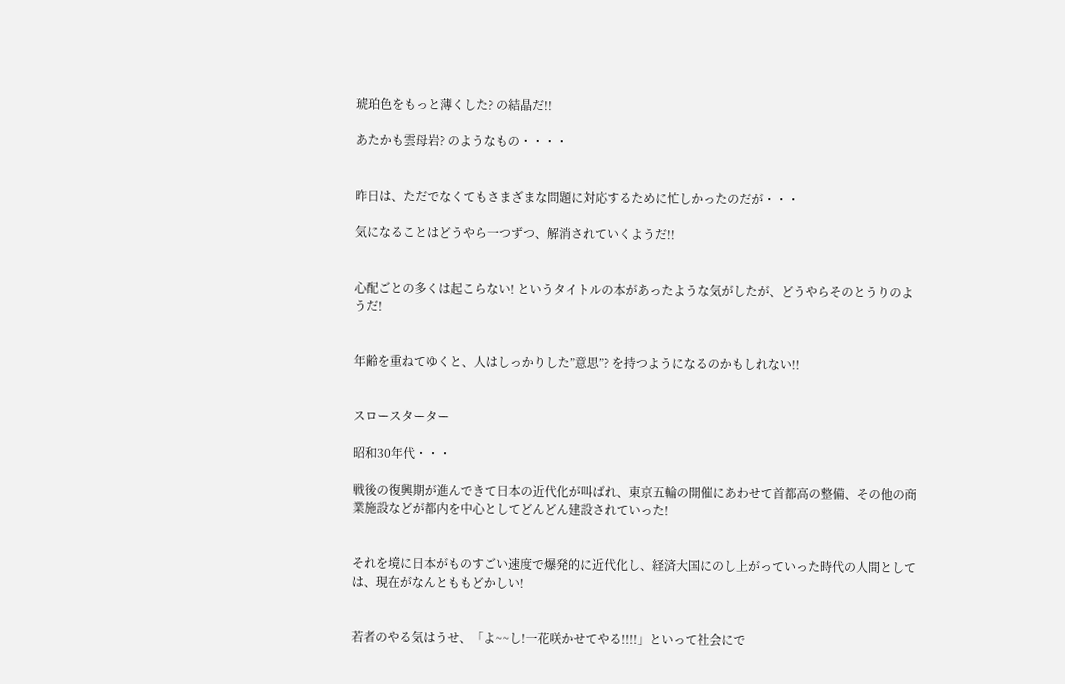琥珀色をもっと薄くした? の結晶だ!!

あたかも雲母岩? のようなもの・・・・


昨日は、ただでなくてもさまざまな問題に対応するために忙しかったのだが・・・

気になることはどうやら一つずつ、解消されていくようだ!!


心配ごとの多くは起こらない! というタイトルの本があったような気がしたが、どうやらそのとうりのようだ!


年齢を重ねてゆくと、人はしっかりした”意思”? を持つようになるのかもしれない!!


スロースターター

昭和30年代・・・

戦後の復興期が進んできて日本の近代化が叫ばれ、東京五輪の開催にあわせて首都高の整備、その他の商業施設などが都内を中心としてどんどん建設されていった!


それを境に日本がものすごい速度で爆発的に近代化し、経済大国にのし上がっていった時代の人間としては、現在がなんとももどかしい!


若者のやる気はうせ、「よ~~し!一花咲かせてやる!!!!」といって社会にで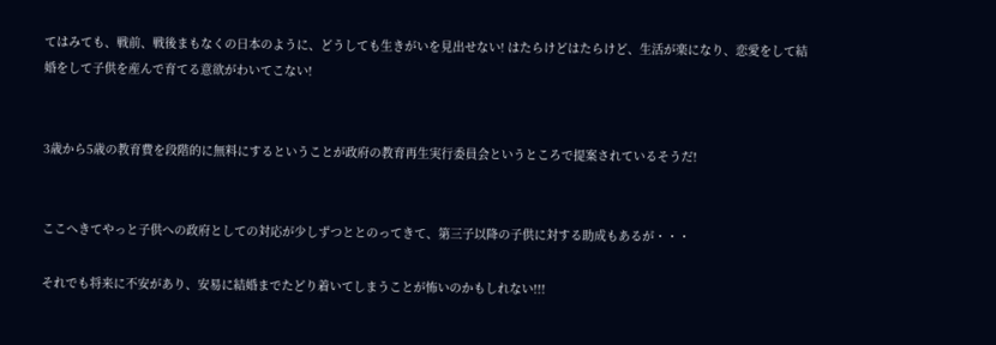てはみても、戦前、戦後まもなくの日本のように、どうしても生きがいを見出せない! はたらけどはたらけど、生活が楽になり、恋愛をして結婚をして子供を産んで育てる意欲がわいてこない!


3歳から5歳の教育費を段階的に無料にするということが政府の教育再生実行委員会というところで提案されているそうだ!


ここへきてやっと子供への政府としての対応が少しずつととのってきて、第三子以降の子供に対する助成もあるが・・・

それでも将来に不安があり、安易に結婚までたどり着いてしまうことが怖いのかもしれない!!!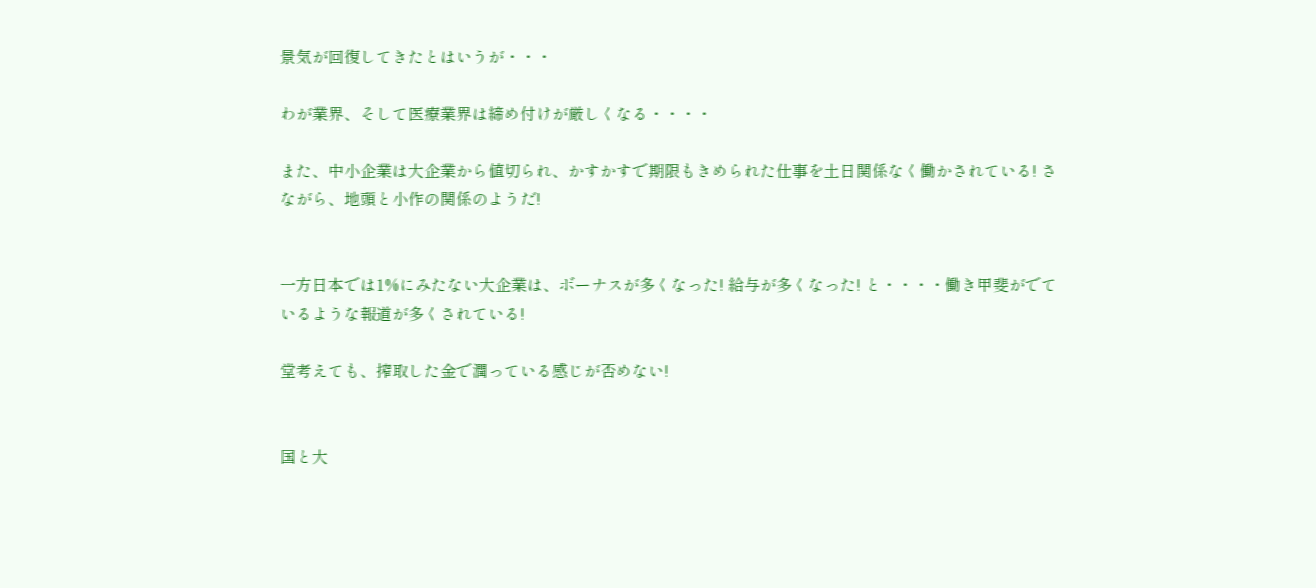景気が回復してきたとはいうが・・・

わが業界、そして医療業界は締め付けが厳しくなる・・・・

また、中小企業は大企業から値切られ、かすかすで期限もきめられた仕事を土日関係なく働かされている! さながら、地頭と小作の関係のようだ!


一方日本では1%にみたない大企業は、ボーナスが多くなった! 給与が多くなった! と・・・・働き甲斐がでているような報道が多くされている!

堂考えても、搾取した金で潤っている感じが否めない!


国と大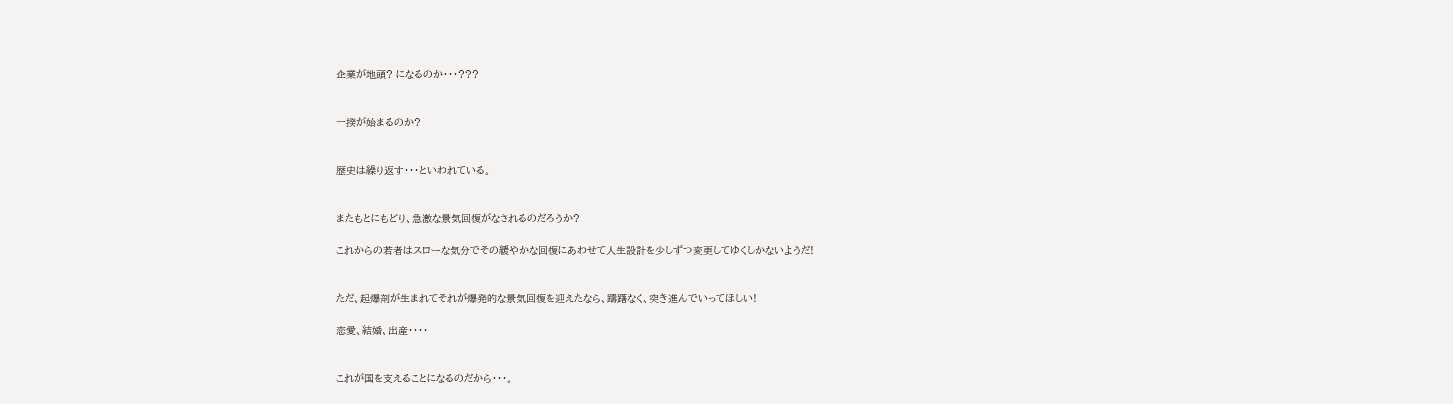企業が地頭? になるのか・・・???


一揆が始まるのか?


歴史は繰り返す・・・といわれている。


またもとにもどり、急激な景気回復がなされるのだろうか?

これからの若者はスローな気分でその緩やかな回復にあわせて人生設計を少しずつ変更してゆくしかないようだ!


ただ、起爆剤が生まれてそれが爆発的な景気回復を迎えたなら、躊躇なく、突き進んでいってほしい!

恋愛、結婚、出産・・・・


これが国を支えることになるのだから・・・。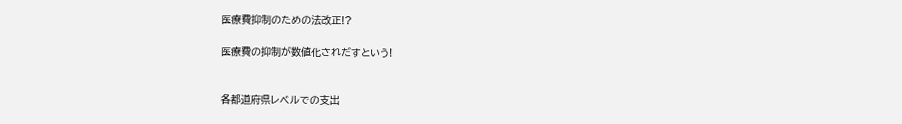医療費抑制のための法改正!?

医療費の抑制が数値化されだすという!


各都道府県レベルでの支出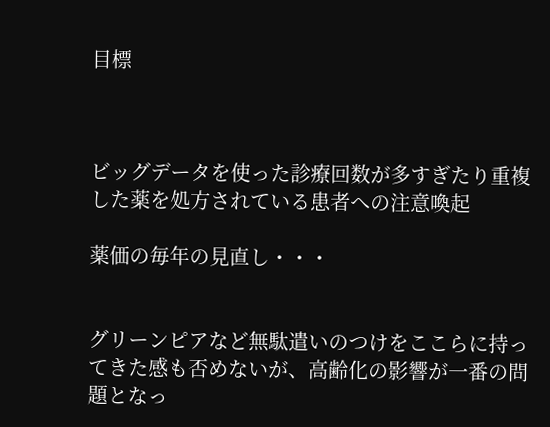目標



ビッグデータを使った診療回数が多すぎたり重複した薬を処方されている患者への注意喚起

薬価の毎年の見直し・・・


グリーンピアなど無駄遣いのつけをここらに持ってきた感も否めないが、高齢化の影響が一番の問題となっ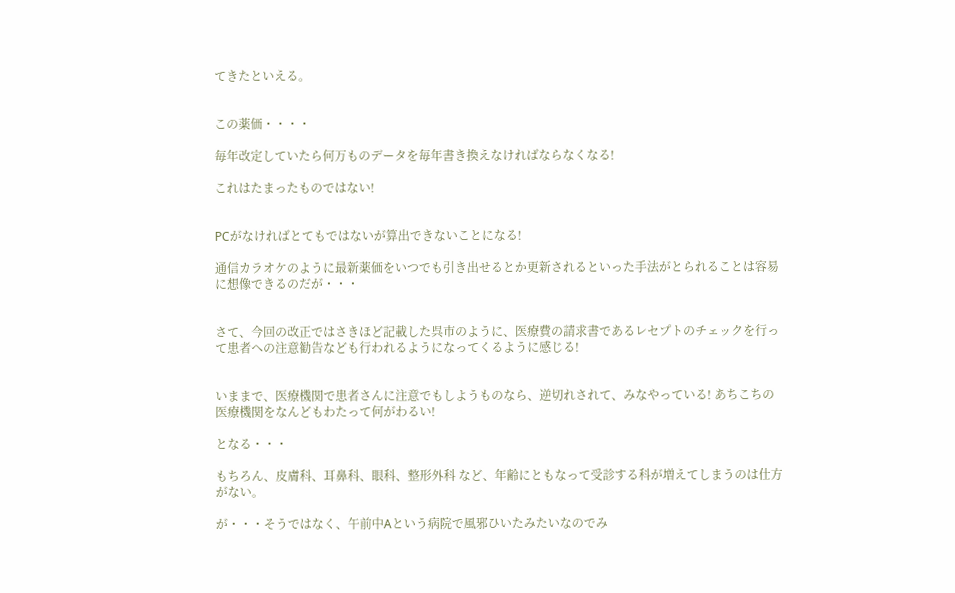てきたといえる。


この薬価・・・・

毎年改定していたら何万ものデータを毎年書き換えなければならなくなる!

これはたまったものではない!


PCがなければとてもではないが算出できないことになる!

通信カラオケのように最新薬価をいつでも引き出せるとか更新されるといった手法がとられることは容易に想像できるのだが・・・


さて、今回の改正ではさきほど記載した呉市のように、医療費の請求書であるレセプトのチェックを行って患者への注意勧告なども行われるようになってくるように感じる!


いままで、医療機関で患者さんに注意でもしようものなら、逆切れされて、みなやっている! あちこちの医療機関をなんどもわたって何がわるい!

となる・・・

もちろん、皮膚科、耳鼻科、眼科、整形外科 など、年齢にともなって受診する科が増えてしまうのは仕方がない。

が・・・そうではなく、午前中Aという病院で風邪ひいたみたいなのでみ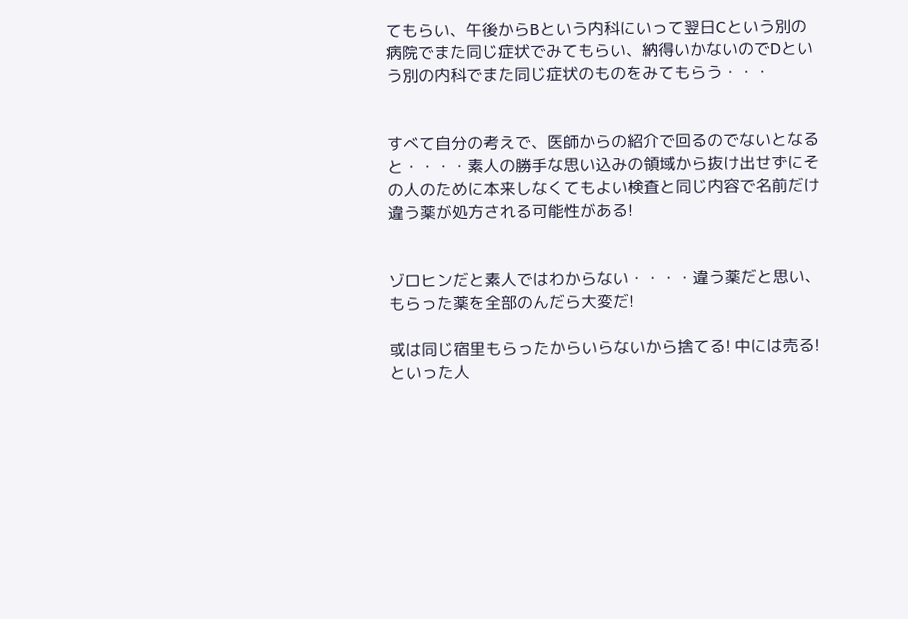てもらい、午後からBという内科にいって翌日Cという別の病院でまた同じ症状でみてもらい、納得いかないのでDという別の内科でまた同じ症状のものをみてもらう・・・


すべて自分の考えで、医師からの紹介で回るのでないとなると・・・・素人の勝手な思い込みの領域から抜け出せずにその人のために本来しなくてもよい検査と同じ内容で名前だけ違う薬が処方される可能性がある!


ゾロヒンだと素人ではわからない・・・・違う薬だと思い、もらった薬を全部のんだら大変だ!

或は同じ宿里もらったからいらないから捨てる! 中には売る! といった人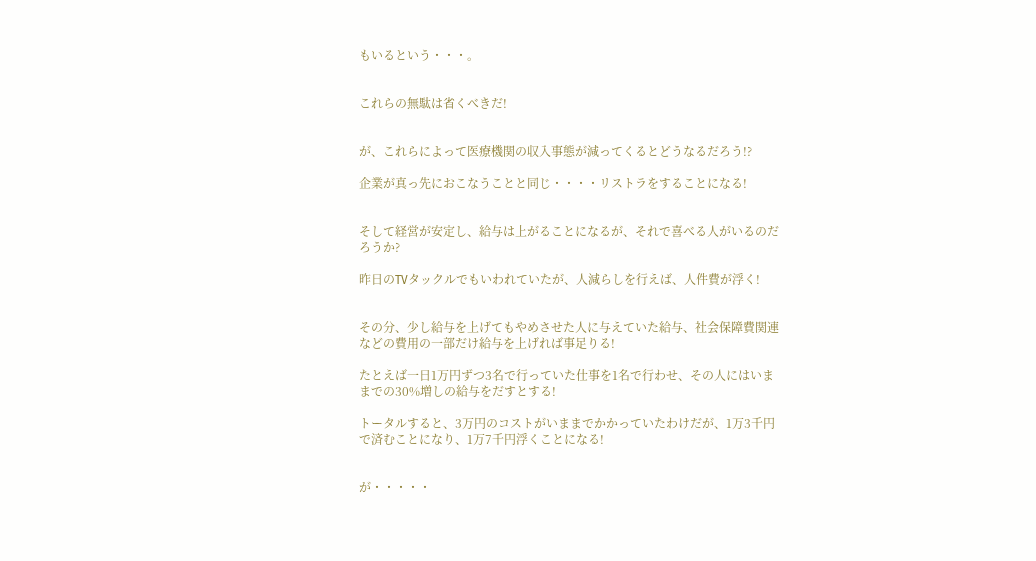もいるという・・・。


これらの無駄は省くべきだ!


が、これらによって医療機関の収入事態が減ってくるとどうなるだろう!?

企業が真っ先におこなうことと同じ・・・・リストラをすることになる!


そして経営が安定し、給与は上がることになるが、それで喜べる人がいるのだろうか?

昨日のTVタックルでもいわれていたが、人減らしを行えば、人件費が浮く!


その分、少し給与を上げてもやめさせた人に与えていた給与、社会保障費関連などの費用の一部だけ給与を上げれば事足りる!

たとえば一日1万円ずつ3名で行っていた仕事を1名で行わせ、その人にはいままでの30%増しの給与をだすとする!

トータルすると、3万円のコストがいままでかかっていたわけだが、1万3千円で済むことになり、1万7千円浮くことになる!


が・・・・・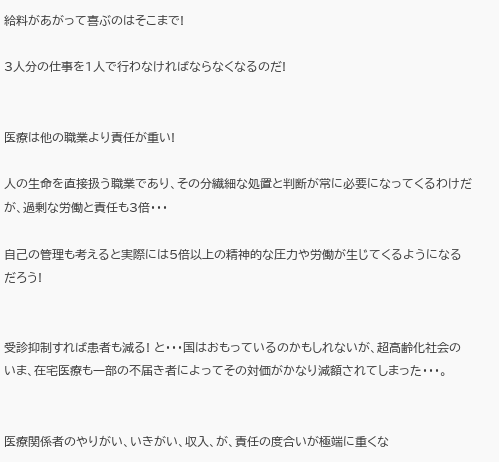給料があがって喜ぶのはそこまで!

3人分の仕事を1人で行わなければならなくなるのだ!


医療は他の職業より責任が重い!

人の生命を直接扱う職業であり、その分繊細な処置と判断が常に必要になってくるわけだが、過剰な労働と責任も3倍・・・

自己の管理も考えると実際には5倍以上の精神的な圧力や労働が生じてくるようになるだろう!


受診抑制すれば患者も減る! と・・・国はおもっているのかもしれないが、超高齢化社会のいま、在宅医療も一部の不届き者によってその対価がかなり減額されてしまった・・・。


医療関係者のやりがい、いきがい、収入、が、責任の度合いが極端に重くな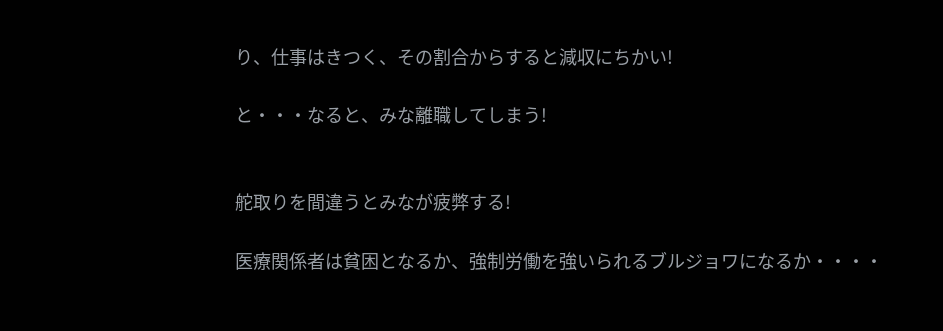り、仕事はきつく、その割合からすると減収にちかい!

と・・・なると、みな離職してしまう!


舵取りを間違うとみなが疲弊する!

医療関係者は貧困となるか、強制労働を強いられるブルジョワになるか・・・・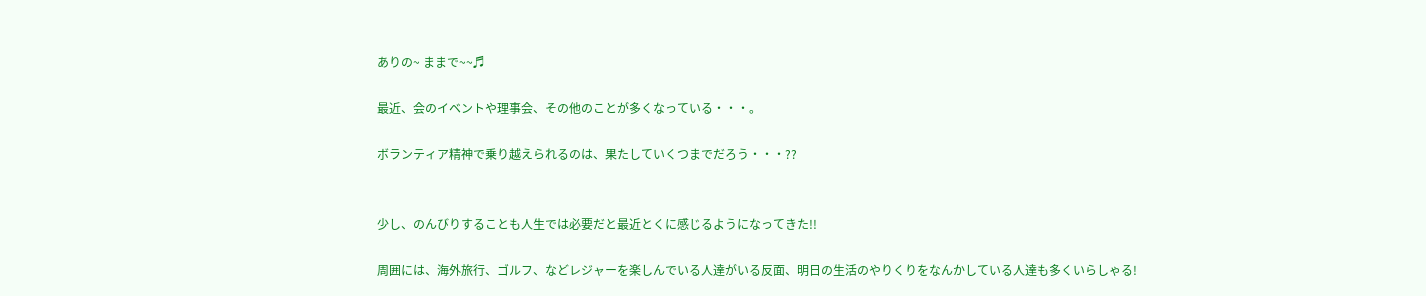ありの~ ままで~~♬

最近、会のイベントや理事会、その他のことが多くなっている・・・。

ボランティア精神で乗り越えられるのは、果たしていくつまでだろう・・・??


少し、のんびりすることも人生では必要だと最近とくに感じるようになってきた!!

周囲には、海外旅行、ゴルフ、などレジャーを楽しんでいる人達がいる反面、明日の生活のやりくりをなんかしている人達も多くいらしゃる!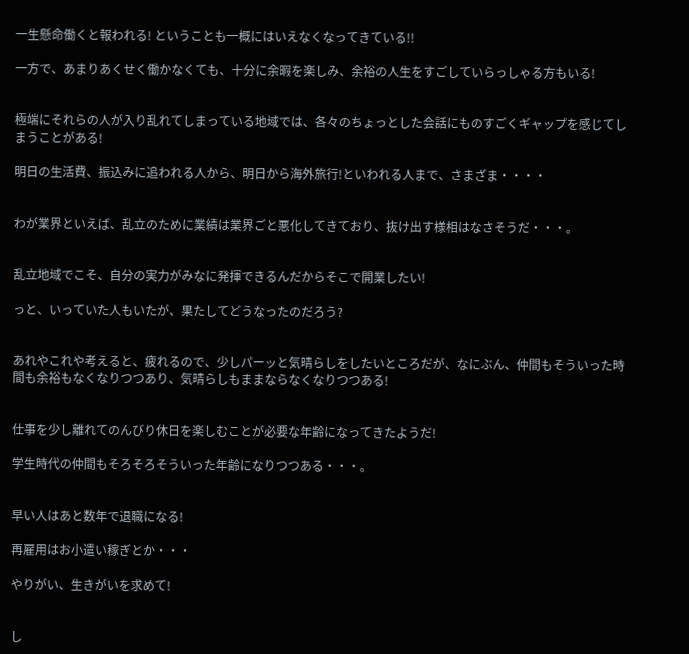一生懸命働くと報われる! ということも一概にはいえなくなってきている!!

一方で、あまりあくせく働かなくても、十分に余暇を楽しみ、余裕の人生をすごしていらっしゃる方もいる!


極端にそれらの人が入り乱れてしまっている地域では、各々のちょっとした会話にものすごくギャップを感じてしまうことがある!

明日の生活費、振込みに追われる人から、明日から海外旅行!といわれる人まで、さまざま・・・・


わが業界といえば、乱立のために業績は業界ごと悪化してきており、抜け出す様相はなさそうだ・・・。


乱立地域でこそ、自分の実力がみなに発揮できるんだからそこで開業したい!

っと、いっていた人もいたが、果たしてどうなったのだろう?


あれやこれや考えると、疲れるので、少しパーッと気晴らしをしたいところだが、なにぶん、仲間もそういった時間も余裕もなくなりつつあり、気晴らしもままならなくなりつつある!


仕事を少し離れてのんびり休日を楽しむことが必要な年齢になってきたようだ!

学生時代の仲間もそろそろそういった年齢になりつつある・・・。


早い人はあと数年で退職になる!

再雇用はお小遣い稼ぎとか・・・

やりがい、生きがいを求めて!


し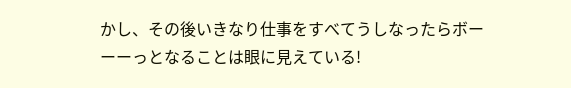かし、その後いきなり仕事をすべてうしなったらボーーーっとなることは眼に見えている!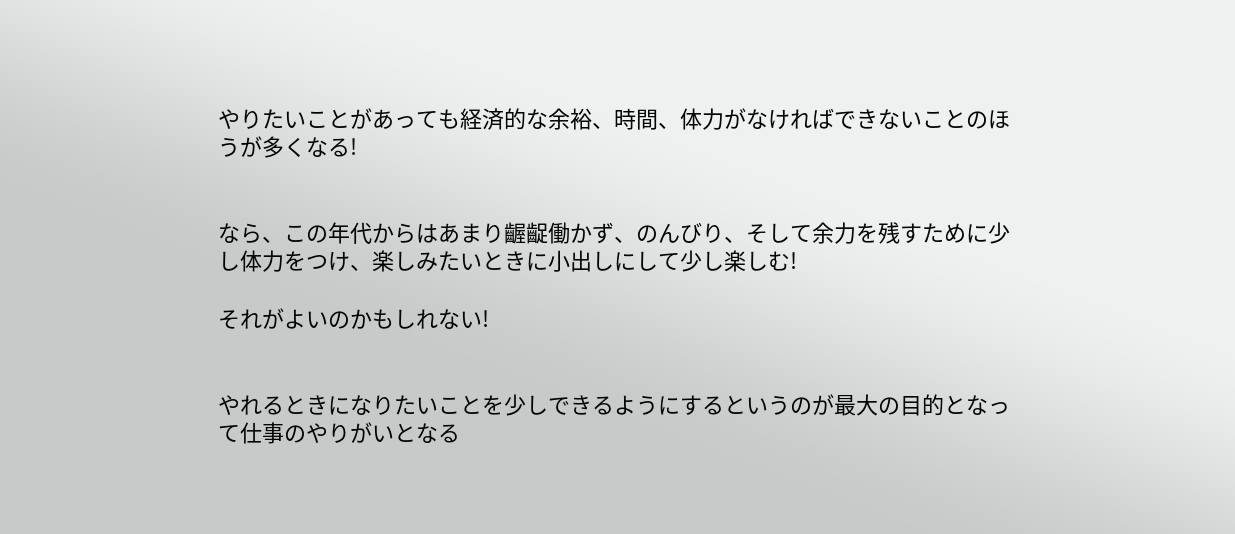やりたいことがあっても経済的な余裕、時間、体力がなければできないことのほうが多くなる!


なら、この年代からはあまり齷齪働かず、のんびり、そして余力を残すために少し体力をつけ、楽しみたいときに小出しにして少し楽しむ!

それがよいのかもしれない!


やれるときになりたいことを少しできるようにするというのが最大の目的となって仕事のやりがいとなる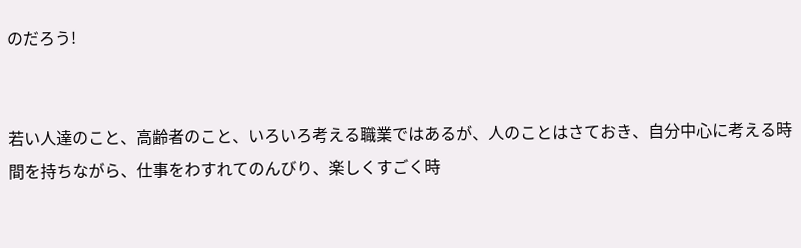のだろう!


若い人達のこと、高齢者のこと、いろいろ考える職業ではあるが、人のことはさておき、自分中心に考える時間を持ちながら、仕事をわすれてのんびり、楽しくすごく時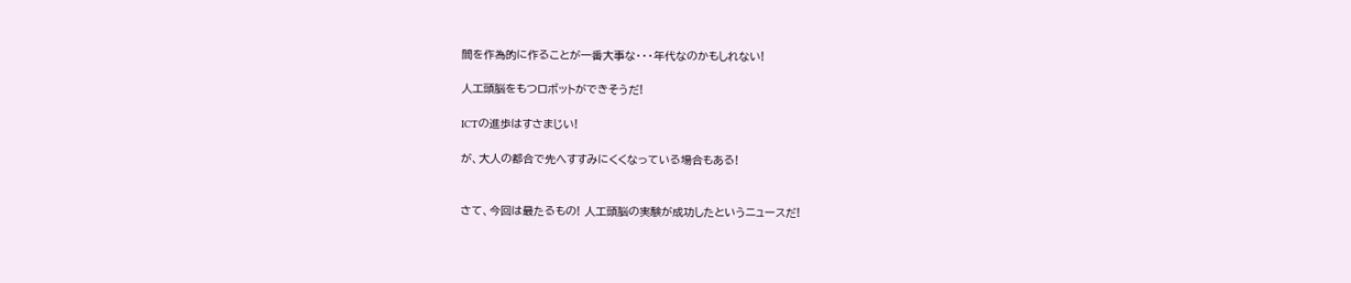間を作為的に作ることが一番大事な・・・年代なのかもしれない!

人工頭脳をもつロボットができそうだ!

ICTの進歩はすさまじい!

が、大人の都合で先へすすみにくくなっている場合もある!


さて、今回は最たるもの! 人工頭脳の実験が成功したというニュースだ!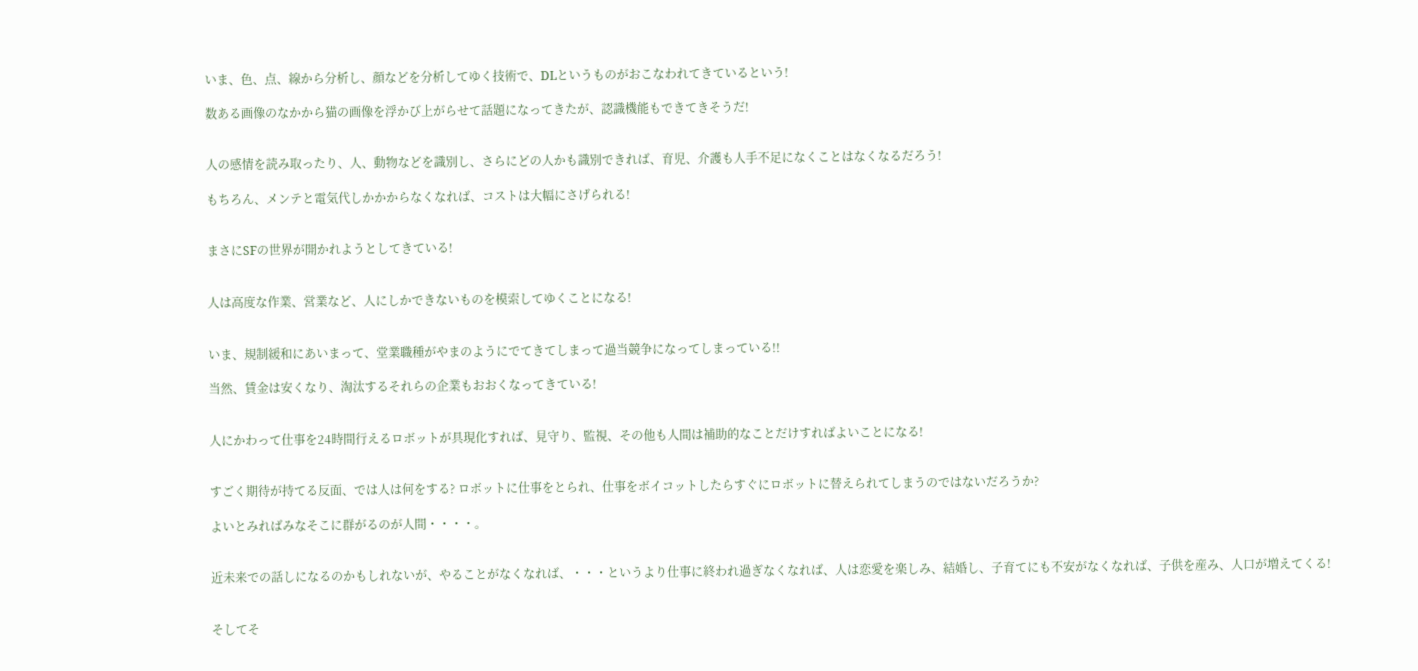いま、色、点、線から分析し、顔などを分析してゆく技術で、DLというものがおこなわれてきているという!

数ある画像のなかから猫の画像を浮かび上がらせて話題になってきたが、認識機能もできてきそうだ!


人の感情を読み取ったり、人、動物などを識別し、さらにどの人かも識別できれば、育児、介護も人手不足になくことはなくなるだろう!

もちろん、メンテと電気代しかかからなくなれば、コストは大幅にさげられる!


まさにSFの世界が開かれようとしてきている!


人は高度な作業、営業など、人にしかできないものを模索してゆくことになる!


いま、規制緩和にあいまって、堂業職種がやまのようにでてきてしまって過当競争になってしまっている!!

当然、賃金は安くなり、淘汰するそれらの企業もおおくなってきている!


人にかわって仕事を24時間行えるロボットが具現化すれば、見守り、監視、その他も人間は補助的なことだけすればよいことになる!


すごく期待が持てる反面、では人は何をする? ロボットに仕事をとられ、仕事をボイコットしたらすぐにロボットに替えられてしまうのではないだろうか?

よいとみればみなそこに群がるのが人間・・・・。


近未来での話しになるのかもしれないが、やることがなくなれば、・・・というより仕事に終われ過ぎなくなれば、人は恋愛を楽しみ、結婚し、子育てにも不安がなくなれば、子供を産み、人口が増えてくる!


そしてそ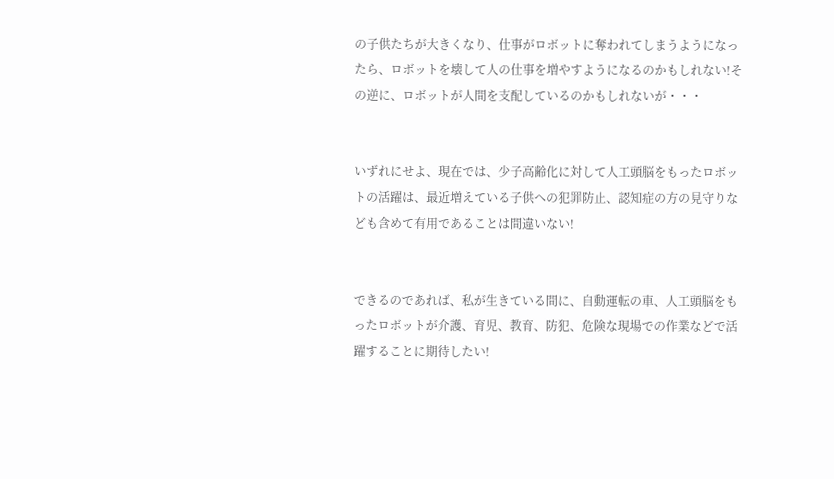の子供たちが大きくなり、仕事がロボットに奪われてしまうようになったら、ロボットを壊して人の仕事を増やすようになるのかもしれない!その逆に、ロボットが人間を支配しているのかもしれないが・・・


いずれにせよ、現在では、少子高齢化に対して人工頭脳をもったロボットの活躍は、最近増えている子供への犯罪防止、認知症の方の見守りなども含めて有用であることは間違いない!


できるのであれば、私が生きている間に、自動運転の車、人工頭脳をもったロボットが介護、育児、教育、防犯、危険な現場での作業などで活躍することに期待したい!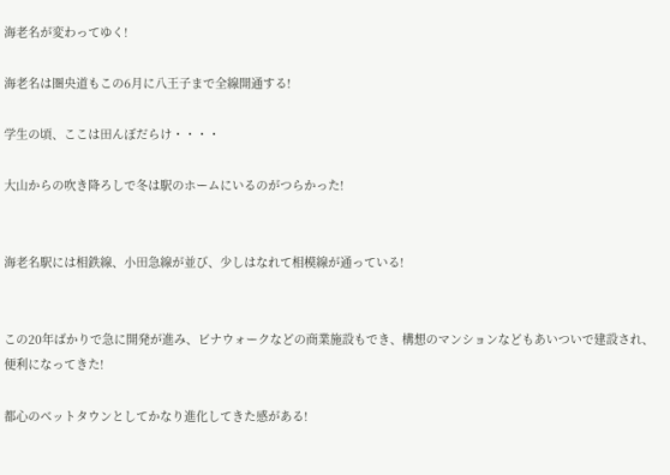海老名が変わってゆく!

海老名は圏央道もこの6月に八王子まで全線開通する!

学生の頃、ここは田んぼだらけ・・・・

大山からの吹き降ろしで冬は駅のホームにいるのがつらかった!


海老名駅には相鉄線、小田急線が並び、少しはなれて相模線が通っている!


この20年ばかりで急に開発が進み、ビナウォークなどの商業施設もでき、構想のマンションなどもあいついで建設され、便利になってきた!

都心のベットタウンとしてかなり進化してきた感がある!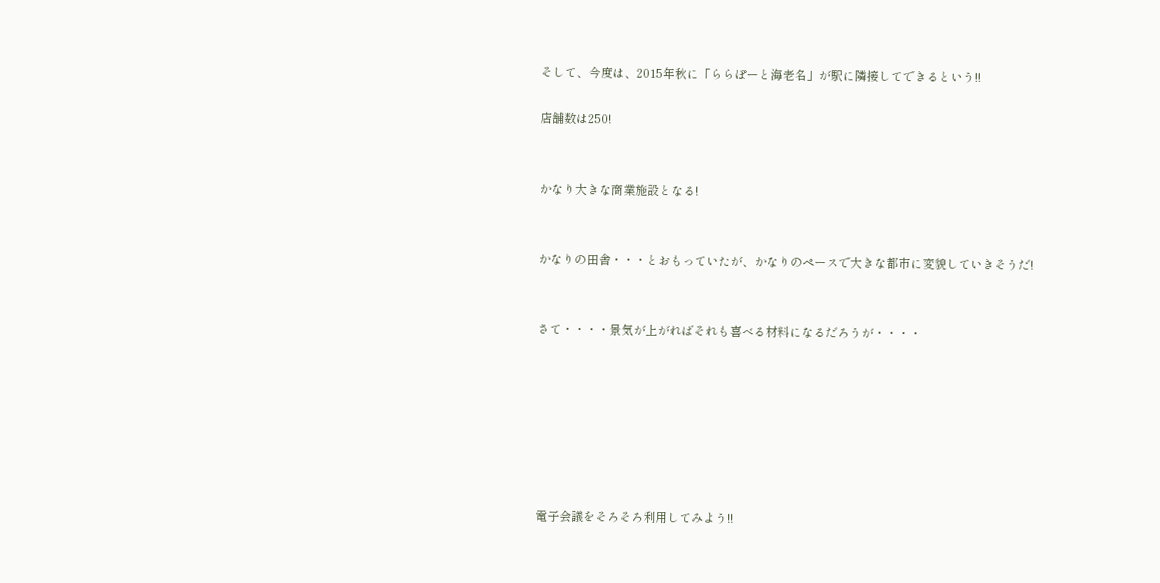そして、今度は、2015年秋に「ららぽーと海老名」が駅に隣接してできるという!!

店舗数は250!


かなり大きな商業施設となる!


かなりの田舎・・・とおもっていたが、かなりのペースで大きな都市に変貌していきそうだ!


さて・・・・景気が上がればそれも喜べる材料になるだろうが・・・・







電子会議をそろそろ利用してみよう!!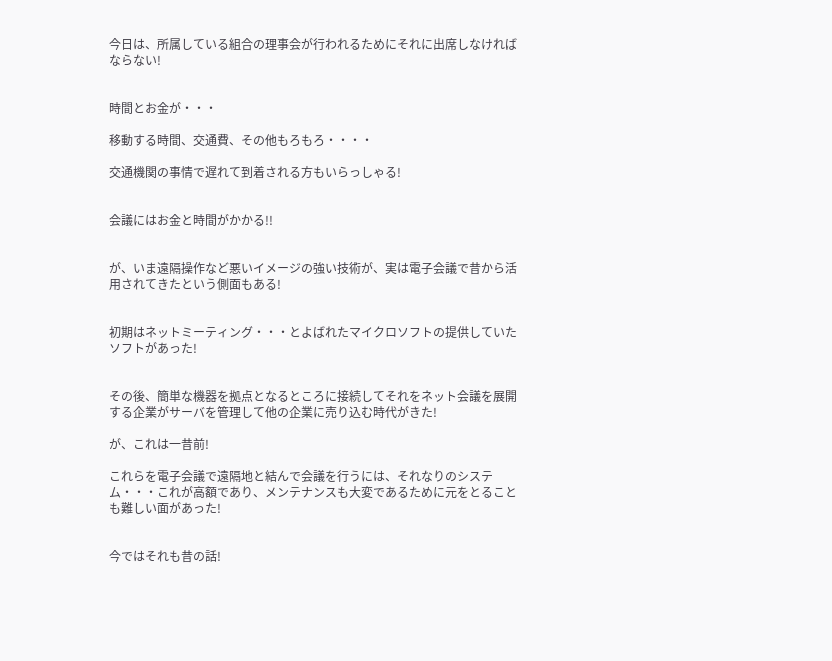今日は、所属している組合の理事会が行われるためにそれに出席しなければならない!


時間とお金が・・・

移動する時間、交通費、その他もろもろ・・・・

交通機関の事情で遅れて到着される方もいらっしゃる!


会議にはお金と時間がかかる!!


が、いま遠隔操作など悪いイメージの強い技術が、実は電子会議で昔から活用されてきたという側面もある!


初期はネットミーティング・・・とよばれたマイクロソフトの提供していたソフトがあった!


その後、簡単な機器を拠点となるところに接続してそれをネット会議を展開する企業がサーバを管理して他の企業に売り込む時代がきた!

が、これは一昔前!

これらを電子会議で遠隔地と結んで会議を行うには、それなりのシステム・・・これが高額であり、メンテナンスも大変であるために元をとることも難しい面があった!


今ではそれも昔の話!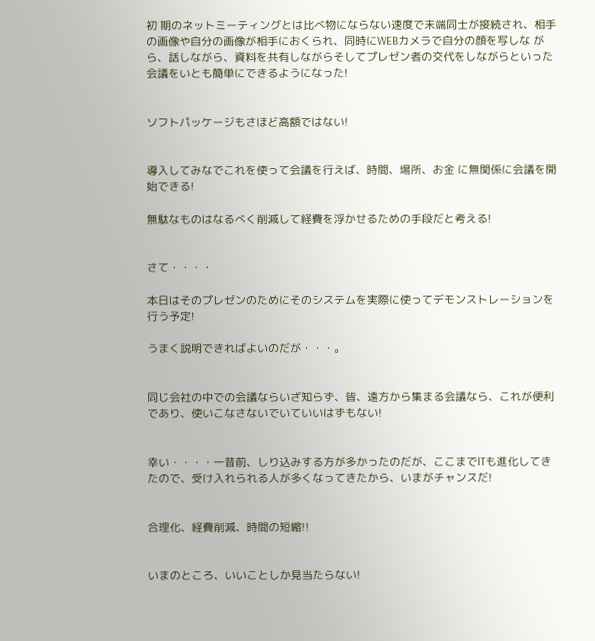初 期のネットミーティングとは比べ物にならない速度で末端同士が接続され、相手の画像や自分の画像が相手におくられ、同時にWEBカメラで自分の顔を写しな がら、話しながら、資料を共有しながらそしてプレゼン者の交代をしながらといった会議をいとも簡単にできるようになった!


ソフトパッケージもさほど高額ではない!


導入してみなでこれを使って会議を行えば、時間、場所、お金 に無関係に会議を開始できる!

無駄なものはなるべく削減して経費を浮かせるための手段だと考える!


さて・・・・

本日はそのプレゼンのためにそのシステムを実際に使ってデモンストレーションを行う予定!

うまく説明できればよいのだが・・・。


同じ会社の中での会議ならいざ知らず、皆、遠方から集まる会議なら、これが便利であり、使いこなさないでいていいはずもない!


幸い・・・・一昔前、しり込みする方が多かったのだが、ここまでITも進化してきたので、受け入れられる人が多くなってきたから、いまがチャンスだ!


合理化、経費削減、時間の短縮!!


いまのところ、いいことしか見当たらない!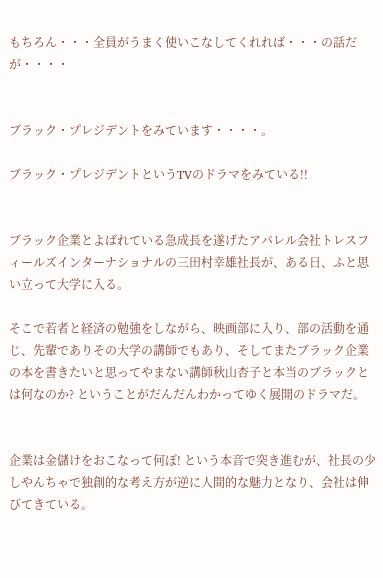もちろん・・・全員がうまく使いこなしてくれれば・・・の話だが・・・・


ブラック・プレジデントをみています・・・・。

ブラック・プレジデントというTVのドラマをみている!!


ブラック企業とよばれている急成長を遂げたアパレル会社トレスフィールズインターナショナルの三田村幸雄社長が、ある日、ふと思い立って大学に入る。

そこで若者と経済の勉強をしながら、映画部に入り、部の活動を通じ、先輩でありその大学の講師でもあり、そしてまたブラック企業の本を書きたいと思ってやまない講師秋山杏子と本当のブラックとは何なのか? ということがだんだんわかってゆく展開のドラマだ。


企業は金儲けをおこなって何ぼ! という本音で突き進むが、社長の少しやんちゃで独創的な考え方が逆に人間的な魅力となり、会社は伸びてきている。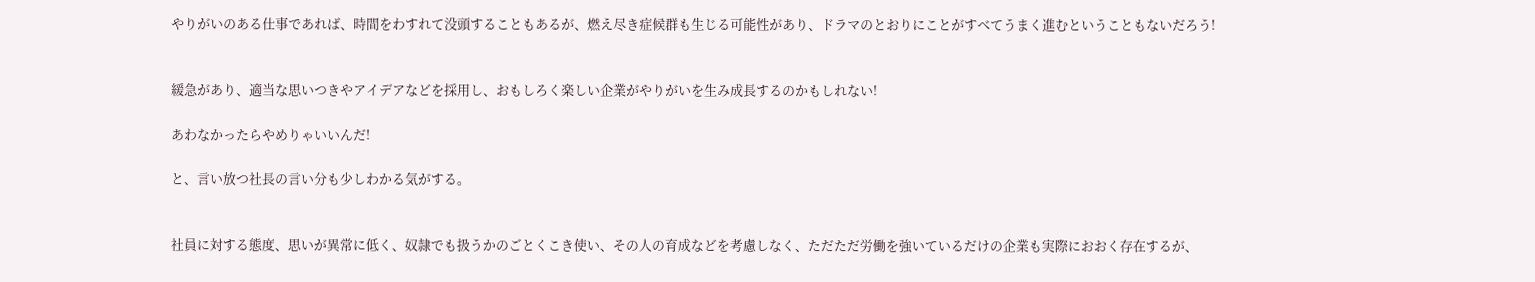やりがいのある仕事であれば、時間をわすれて没頭することもあるが、燃え尽き症候群も生じる可能性があり、ドラマのとおりにことがすべてうまく進むということもないだろう!


緩急があり、適当な思いつきやアイデアなどを採用し、おもしろく楽しい企業がやりがいを生み成長するのかもしれない!

あわなかったらやめりゃいいんだ!

と、言い放つ社長の言い分も少しわかる気がする。


社員に対する態度、思いが異常に低く、奴隷でも扱うかのごとくこき使い、その人の育成などを考慮しなく、ただただ労働を強いているだけの企業も実際におおく存在するが、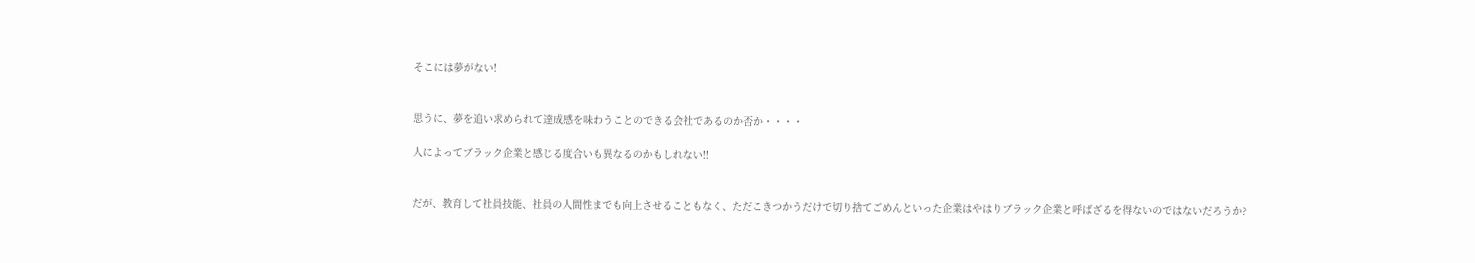そこには夢がない!


思うに、夢を追い求められて達成感を味わうことのできる会社であるのか否か・・・・

人によってブラック企業と感じる度合いも異なるのかもしれない!!


だが、教育して社員技能、社員の人間性までも向上させることもなく、ただこきつかうだけで切り捨てごめんといった企業はやはりブラック企業と呼ばざるを得ないのではないだろうか?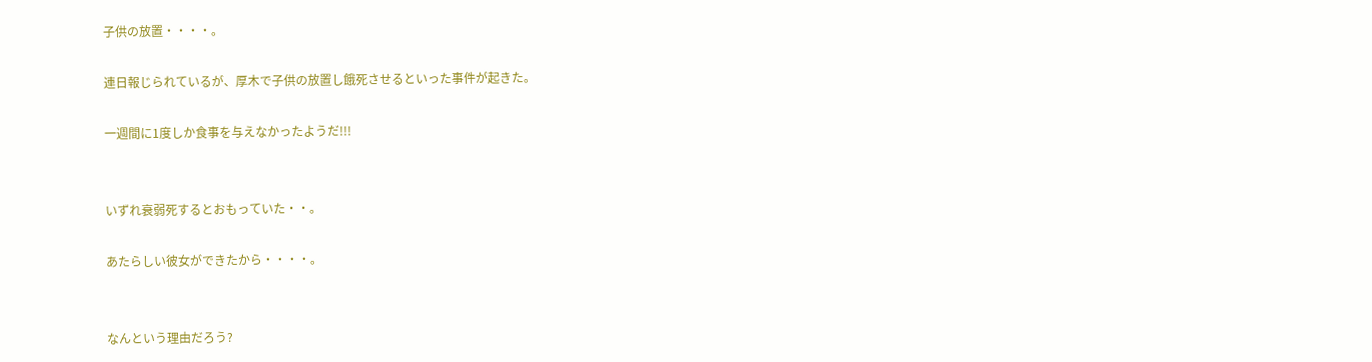子供の放置・・・・。

連日報じられているが、厚木で子供の放置し餓死させるといった事件が起きた。

一週間に1度しか食事を与えなかったようだ!!!


いずれ衰弱死するとおもっていた・・。

あたらしい彼女ができたから・・・・。


なんという理由だろう?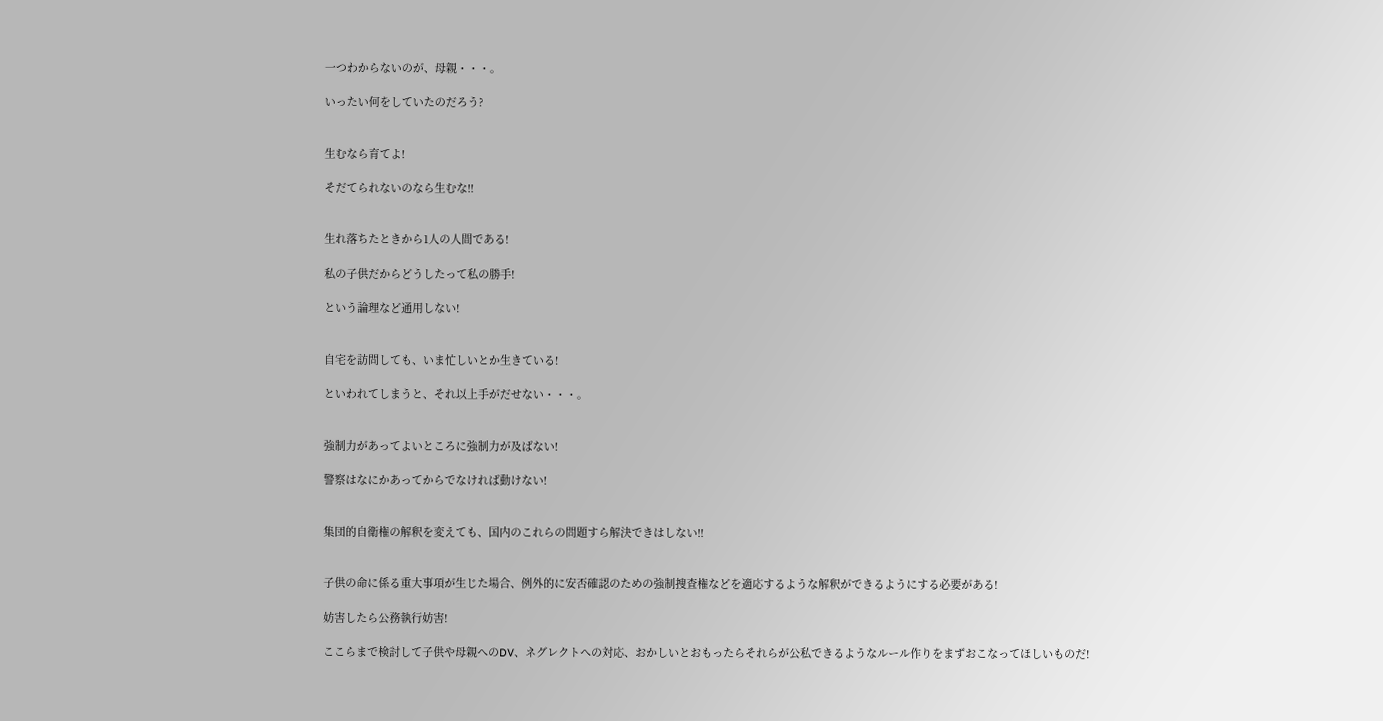一つわからないのが、母親・・・。

いったい何をしていたのだろう?


生むなら育てよ!

そだてられないのなら生むな!!


生れ落ちたときから1人の人間である!

私の子供だからどうしたって私の勝手!

という論理など通用しない!


自宅を訪問しても、いま忙しいとか生きている!

といわれてしまうと、それ以上手がだせない・・・。


強制力があってよいところに強制力が及ばない!

警察はなにかあってからでなければ動けない!


集団的自衛権の解釈を変えても、国内のこれらの問題すら解決できはしない!!


子供の命に係る重大事項が生じた場合、例外的に安否確認のための強制捜査権などを適応するような解釈ができるようにする必要がある!

妨害したら公務執行妨害!

ここらまで検討して子供や母親へのDV、ネグレクトへの対応、おかしいとおもったらそれらが公私できるようなルール作りをまずおこなってほしいものだ!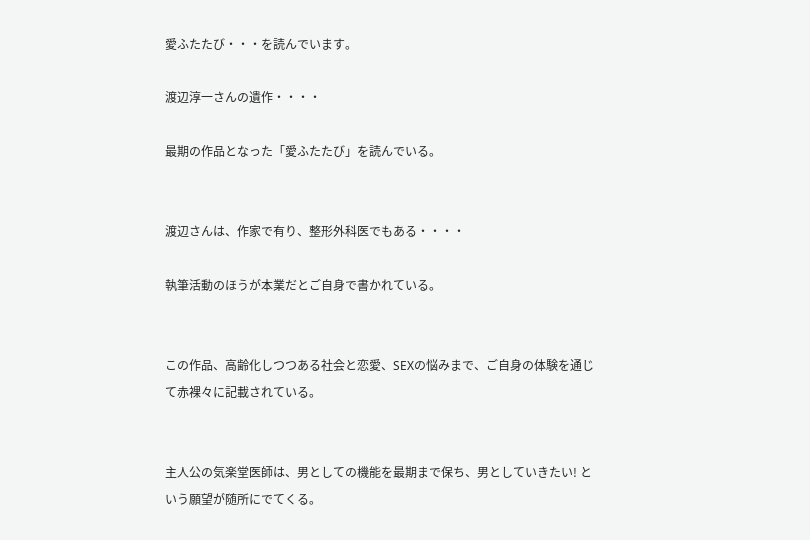愛ふたたび・・・を読んでいます。

渡辺淳一さんの遺作・・・・

最期の作品となった「愛ふたたび」を読んでいる。


渡辺さんは、作家で有り、整形外科医でもある・・・・

執筆活動のほうが本業だとご自身で書かれている。


この作品、高齢化しつつある社会と恋愛、SEXの悩みまで、ご自身の体験を通じて赤裸々に記載されている。


主人公の気楽堂医師は、男としての機能を最期まで保ち、男としていきたい! という願望が随所にでてくる。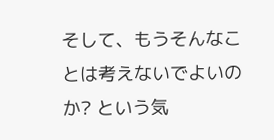そして、もうそんなことは考えないでよいのか? という気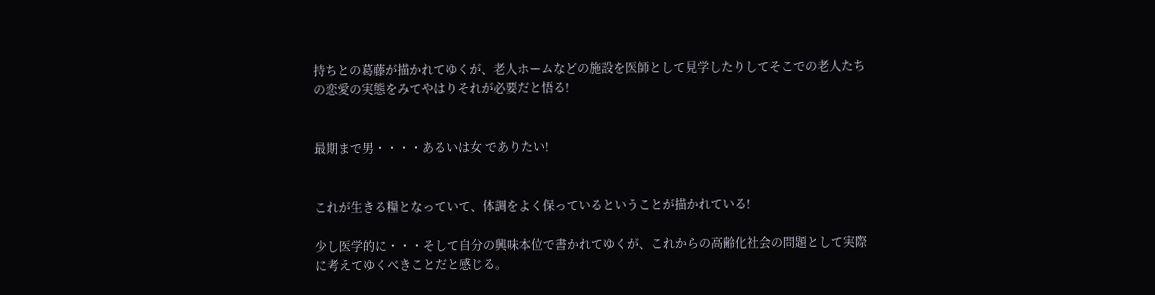持ちとの葛藤が描かれてゆくが、老人ホームなどの施設を医師として見学したりしてそこでの老人たちの恋愛の実態をみてやはりそれが必要だと悟る!


最期まで男・・・・あるいは女 でありたい!


これが生きる糧となっていて、体調をよく保っているということが描かれている!

少し医学的に・・・そして自分の興味本位で書かれてゆくが、これからの高齢化社会の問題として実際に考えてゆくべきことだと感じる。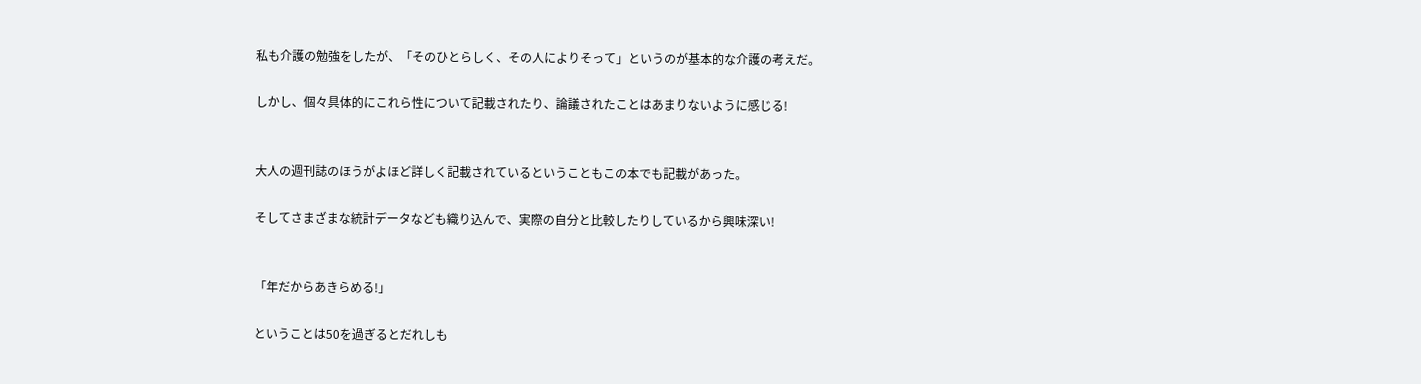私も介護の勉強をしたが、「そのひとらしく、その人によりそって」というのが基本的な介護の考えだ。

しかし、個々具体的にこれら性について記載されたり、論議されたことはあまりないように感じる!


大人の週刊誌のほうがよほど詳しく記載されているということもこの本でも記載があった。

そしてさまざまな統計データなども織り込んで、実際の自分と比較したりしているから興味深い!


「年だからあきらめる!」

ということは50を過ぎるとだれしも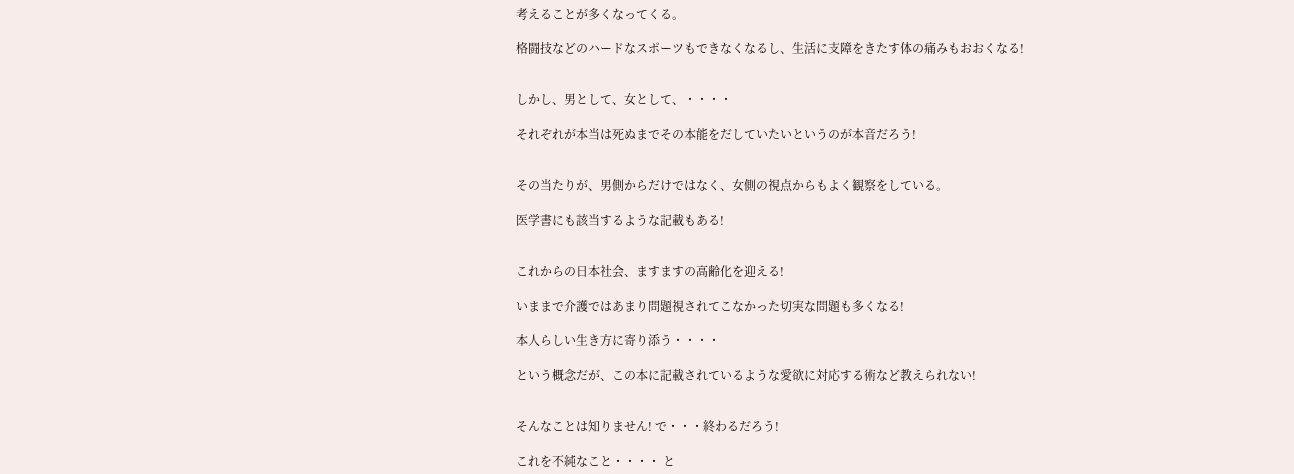考えることが多くなってくる。

格闘技などのハードなスポーツもできなくなるし、生活に支障をきたす体の痛みもおおくなる!


しかし、男として、女として、・・・・

それぞれが本当は死ぬまでその本能をだしていたいというのが本音だろう!


その当たりが、男側からだけではなく、女側の視点からもよく観察をしている。

医学書にも該当するような記載もある!


これからの日本社会、ますますの高齢化を迎える!

いままで介護ではあまり問題視されてこなかった切実な問題も多くなる!

本人らしい生き方に寄り添う・・・・

という概念だが、この本に記載されているような愛欲に対応する術など教えられない!


そんなことは知りません! で・・・終わるだろう!

これを不純なこと・・・・ と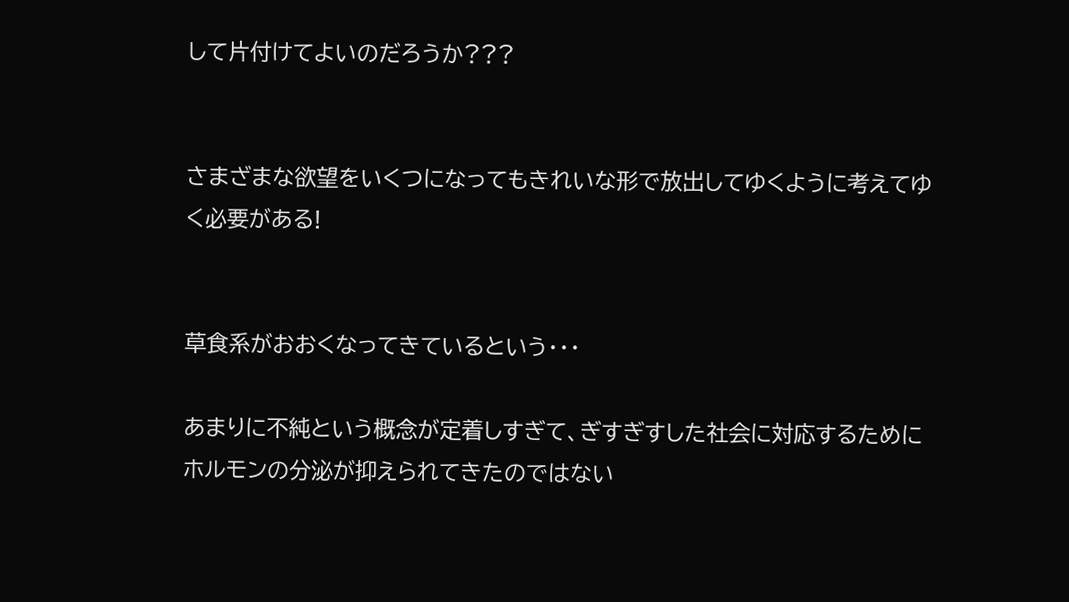して片付けてよいのだろうか???


さまざまな欲望をいくつになってもきれいな形で放出してゆくように考えてゆく必要がある!


草食系がおおくなってきているという・・・

あまりに不純という概念が定着しすぎて、ぎすぎすした社会に対応するためにホルモンの分泌が抑えられてきたのではない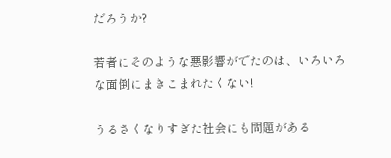だろうか?

若者にそのような悪影響がでたのは、いろいろな面倒にまきこまれたくない!

うるさくなりすぎた社会にも問題がある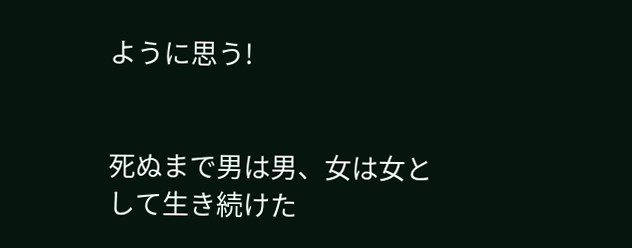ように思う!


死ぬまで男は男、女は女として生き続けた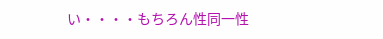い・・・・もちろん性同一性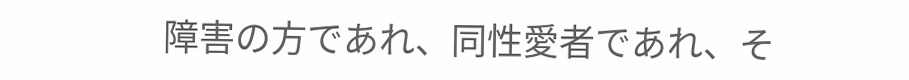障害の方であれ、同性愛者であれ、そ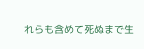れらも含めて死ぬまで生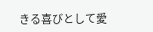きる喜びとして愛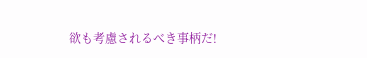欲も考慮されるべき事柄だ!